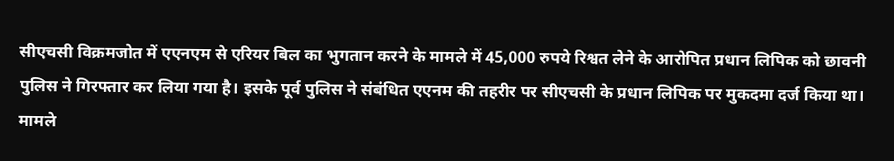सीएचसी विक्रमजोत में एएनएम से एरियर बिल का भुगतान करने के मामले में 45,000 रुपये रिश्वत लेने के आरोपित प्रधान लिपिक को छावनी पुलिस ने गिरफ्तार कर लिया गया है। इसके पूर्व पुलिस ने संबंधित एएनम की तहरीर पर सीएचसी के प्रधान लिपिक पर मुकदमा दर्ज किया था।
मामले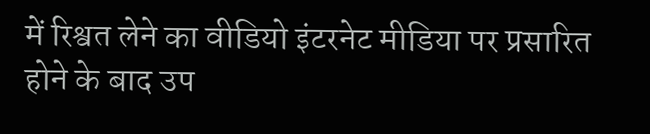में रिश्वत लेने का वीडियो इंटरनेट मीडिया पर प्रसारित होने के बाद उप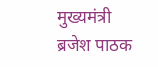मुख्यमंत्री ब्रजेश पाठक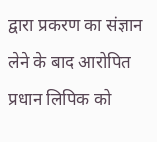द्वारा प्रकरण का संज्ञान लेने के बाद आरोपित प्रधान लिपिक को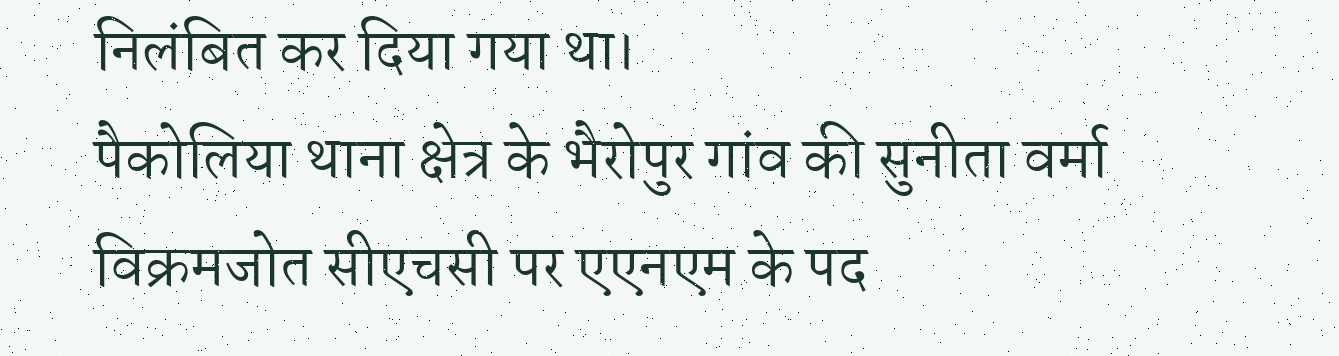निलंबित कर दिया गया था।
पैकोलिया थाना क्षेत्र के भैरोपुर गांव की सुनीता वर्मा विक्रमजोत सीएचसी पर एएनएम के पद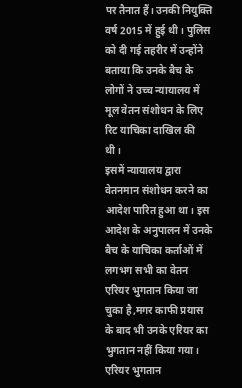पर तैनात हैं। उनकी नियुक्ति वर्ष 2015 में हुई थी। पुलिस को दी गई तहरीर में उन्होंने बताया कि उनके बैच के लोगों ने उच्च न्यायालय में मूल वेतन संशोधन के लिए रिट याचिका दाखिल की थी।
इसमें न्यायालय द्वारा वेतनमान संशोधन करने का आदेश पारित हुआ था। इस आदेश के अनुपालन में उनके बैच के याचिका कर्ताओं में लगभग सभी का वेतन एरियर भुगतान किया जा चुका है,मगर काफी प्रयास के बाद भी उनके एरियर का भुगतान नहीं किया गया। एरियर भुगतान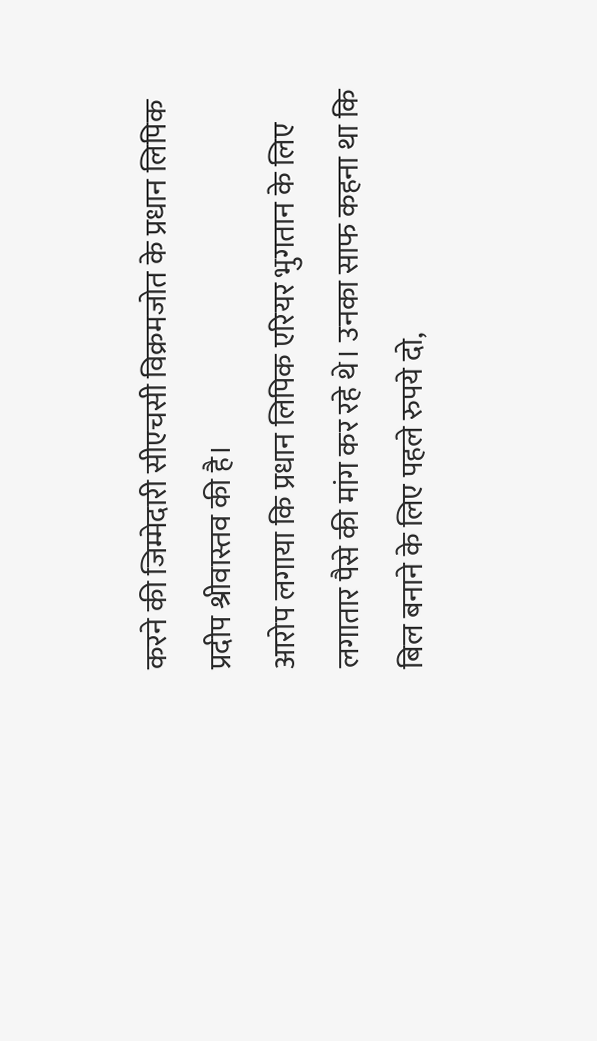करने की जिम्मेदारी सीएचसी विक्रमजोत के प्रधान लिपिक प्रदीप श्रीवास्तव की है।
आरोप लगाया कि प्रधान लिपिक एरियर भुगतान के लिए लगातार पैसे की मांग कर रहे थे। उनका साफ कहना था कि बिल बनाने के लिए पहले रुपये दो,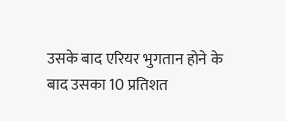उसके बाद एरियर भुगतान होने के बाद उसका 10 प्रतिशत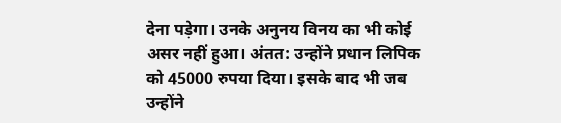देना पड़ेगा। उनके अनुनय विनय का भी कोई असर नहीं हुआ। अंतत: उन्होंने प्रधान लिपिक को 45000 रुपया दिया। इसके बाद भी जब उन्होंने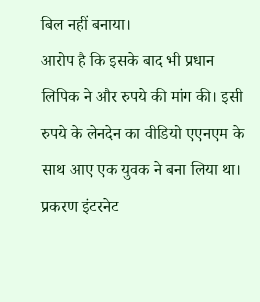बिल नहीं बनाया।
आरोप है कि इसके बाद भी प्रधान लिपिक ने और रुपये की मांग की। इसी रुपये के लेनदेन का वीडियो एएनएम के साथ आए एक युवक ने बना लिया था। प्रकरण इंटरनेट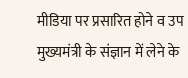मीडिया पर प्रसारित होने व उप मुख्यमंत्री के संज्ञान में लेने के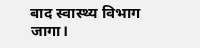बाद स्वास्थ्य विभाग जागा।